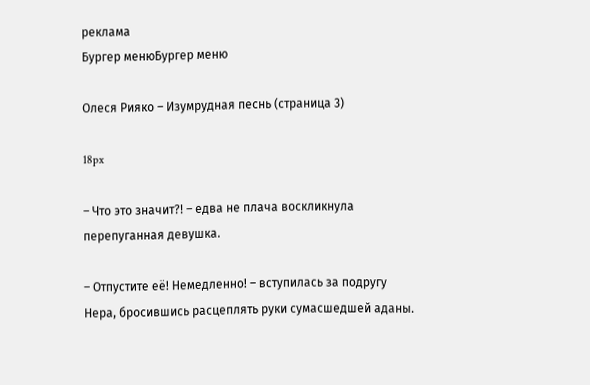реклама
Бургер менюБургер меню

Олеся Рияко – Изумрудная песнь (страница 3)

18px

– Что это значит?! – едва не плача воскликнула перепуганная девушка.

– Отпустите её! Немедленно! – вступилась за подругу Нера, бросившись расцеплять руки сумасшедшей аданы.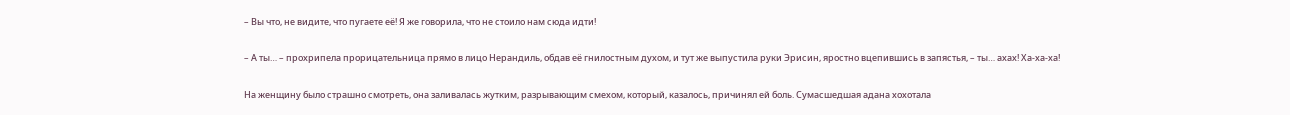– Вы что, не видите, что пугаете её! Я же говорила, что не стоило нам сюда идти!

– А ты… – прохрипела прорицательница прямо в лицо Нерандиль, обдав её гнилостным духом, и тут же выпустила руки Эрисин, яростно вцепившись в запястья, – ты… ахах! Ха-ха-ха!

На женщину было страшно смотреть, она заливалась жутким, разрывающим смехом, который, казалось, причинял ей боль. Сумасшедшая адана хохотала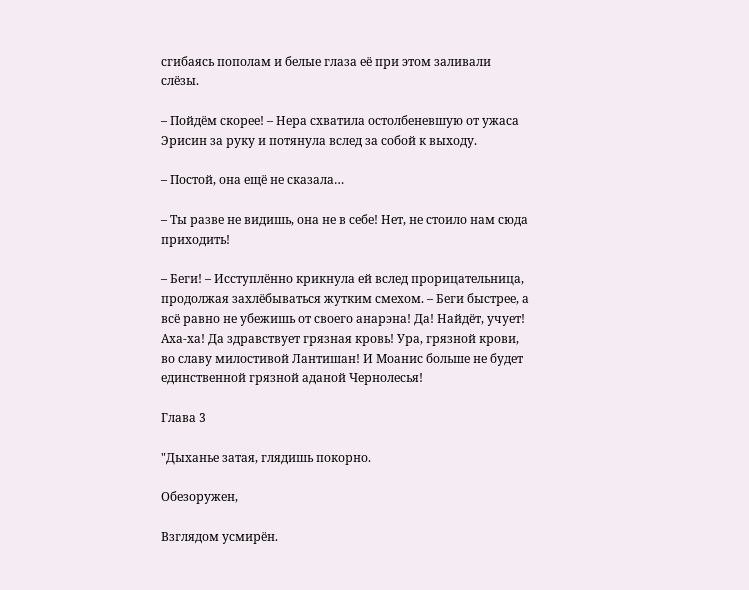сгибаясь пополам и белые глаза её при этом заливали слёзы.

– Пойдём скорее! – Нера схватила остолбеневшую от ужаса Эрисин за руку и потянула вслед за собой к выходу.

– Постой, она ещё не сказала…

– Ты разве не видишь, она не в себе! Нет, не стоило нам сюда приходить!

– Беги! – Исступлённо крикнула ей вслед прорицательница, продолжая захлёбываться жутким смехом. – Беги быстрее, а всё равно не убежишь от своего анарэна! Да! Найдёт, учует! Аха-ха! Да здравствует грязная кровь! Ура, грязной крови, во славу милостивой Лантишан! И Моанис больше не будет единственной грязной аданой Чернолесья!

Глава 3

"Дыханье затая, глядишь покорно.

Обезоружен,

Взглядом усмирён.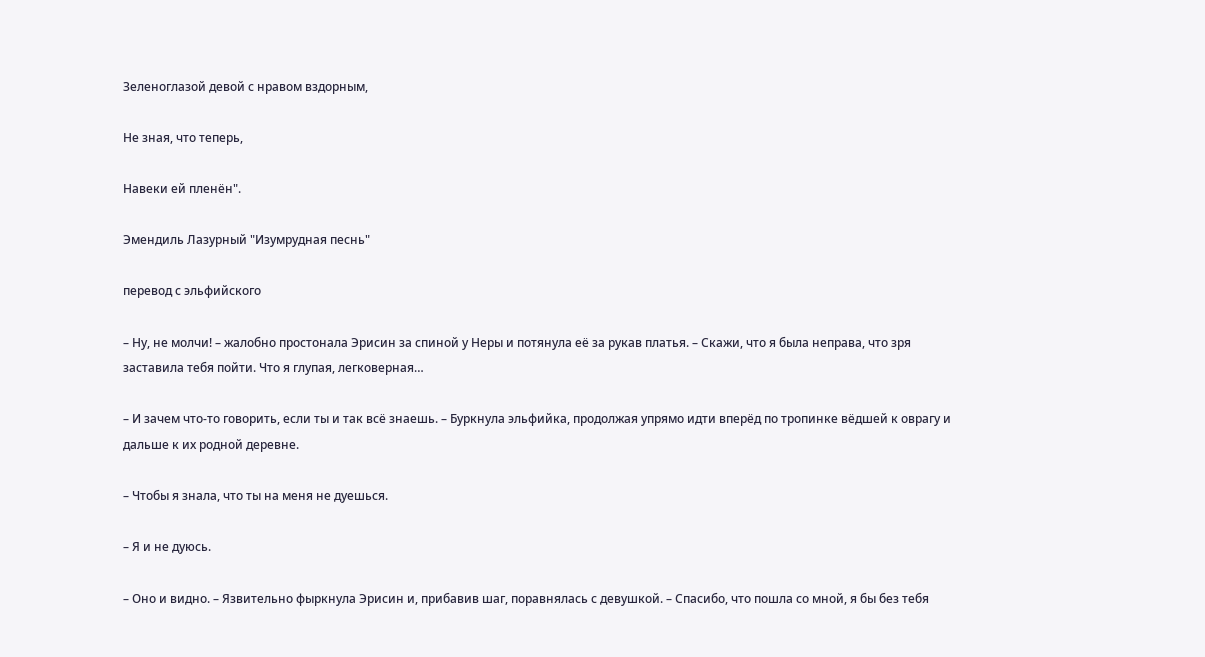Зеленоглазой девой с нравом вздорным,

Не зная, что теперь,

Навеки ей пленён".

Эмендиль Лазурный "Изумрудная песнь"

перевод с эльфийского

– Ну, не молчи! – жалобно простонала Эрисин за спиной у Неры и потянула её за рукав платья. – Скажи, что я была неправа, что зря заставила тебя пойти. Что я глупая, легковерная…

– И зачем что-то говорить, если ты и так всё знаешь. – Буркнула эльфийка, продолжая упрямо идти вперёд по тропинке вёдшей к оврагу и дальше к их родной деревне.

– Чтобы я знала, что ты на меня не дуешься.

– Я и не дуюсь.

– Оно и видно. – Язвительно фыркнула Эрисин и, прибавив шаг, поравнялась с девушкой. – Спасибо, что пошла со мной, я бы без тебя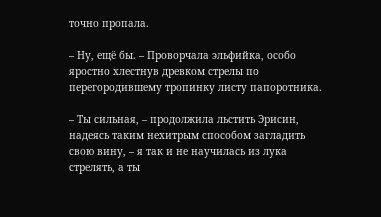точно пропала.

– Ну, ещё бы. – Проворчала эльфийка, особо яростно хлестнув древком стрелы по перегородившему тропинку листу папоротника.

– Ты сильная, – продолжила льстить Эрисин, надеясь таким нехитрым способом загладить свою вину, – я так и не научилась из лука стрелять, а ты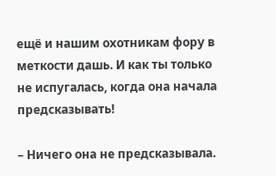ещё и нашим охотникам фору в меткости дашь. И как ты только не испугалась, когда она начала предсказывать!

– Ничего она не предсказывала.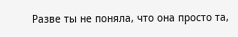Разве ты не поняла, что она просто та,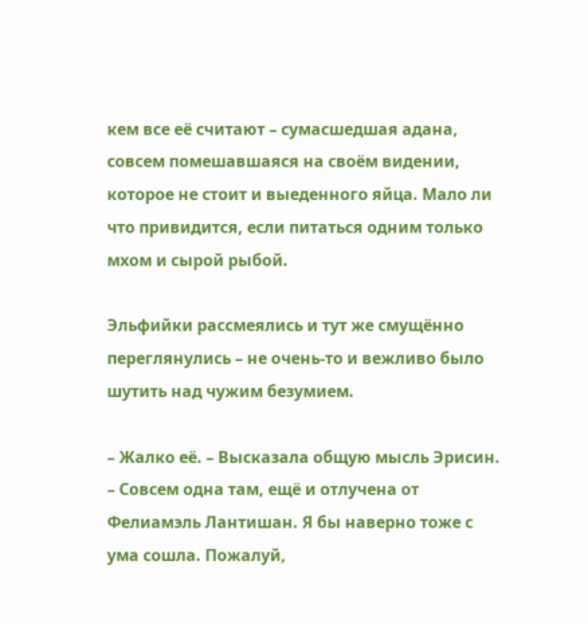кем все её считают – сумасшедшая адана, совсем помешавшаяся на своём видении, которое не стоит и выеденного яйца. Мало ли что привидится, если питаться одним только мхом и сырой рыбой.

Эльфийки рассмеялись и тут же смущённо переглянулись – не очень-то и вежливо было шутить над чужим безумием.

– Жалко её. – Высказала общую мысль Эрисин. – Совсем одна там, ещё и отлучена от Фелиамэль Лантишан. Я бы наверно тоже с ума сошла. Пожалуй,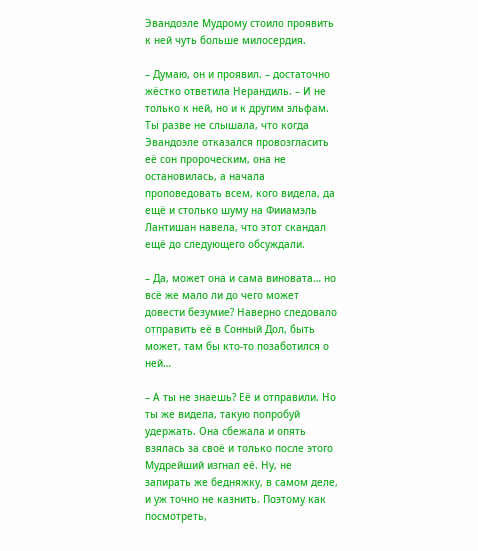Эвандоэле Мудрому стоило проявить к ней чуть больше милосердия.

– Думаю, он и проявил. – достаточно жёстко ответила Нерандиль. – И не только к ней, но и к другим эльфам. Ты разве не слышала, что когда Эвандоэле отказался провозгласить её сон пророческим, она не остановилась, а начала проповедовать всем, кого видела, да ещё и столько шуму на Фииамэль Лантишан навела, что этот скандал ещё до следующего обсуждали.

– Да, может она и сама виновата… но всё же мало ли до чего может довести безумие? Наверно следовало отправить её в Сонный Дол, быть может, там бы кто-то позаботился о ней…

– А ты не знаешь? Её и отправили. Но ты же видела, такую попробуй удержать. Она сбежала и опять взялась за своё и только после этого Мудрейший изгнал её. Ну, не запирать же бедняжку, в самом деле, и уж точно не казнить. Поэтому как посмотреть,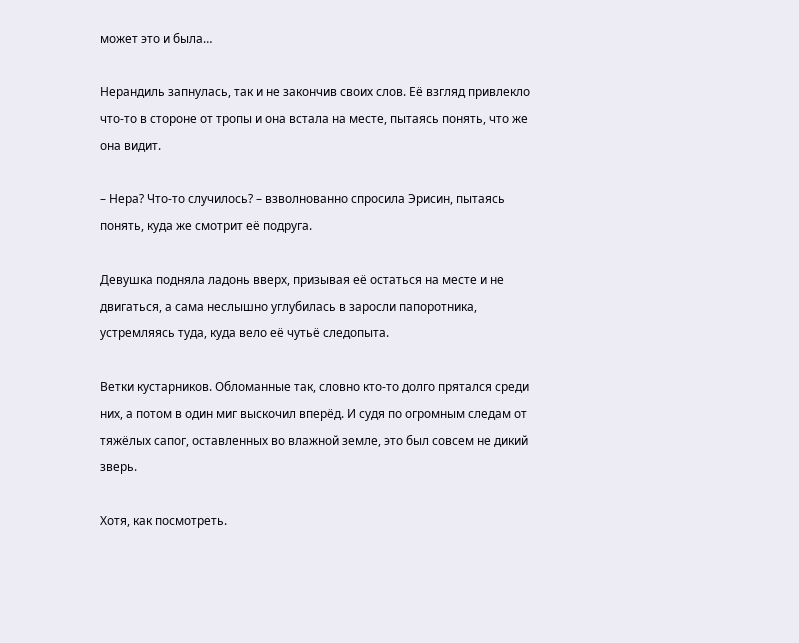может это и была…

Нерандиль запнулась, так и не закончив своих слов. Её взгляд привлекло что-то в стороне от тропы и она встала на месте, пытаясь понять, что же она видит.

– Нера? Что-то случилось? – взволнованно спросила Эрисин, пытаясь понять, куда же смотрит её подруга.

Девушка подняла ладонь вверх, призывая её остаться на месте и не двигаться, а сама неслышно углубилась в заросли папоротника, устремляясь туда, куда вело её чутьё следопыта.

Ветки кустарников. Обломанные так, словно кто-то долго прятался среди них, а потом в один миг выскочил вперёд. И судя по огромным следам от тяжёлых сапог, оставленных во влажной земле, это был совсем не дикий зверь.

Хотя, как посмотреть.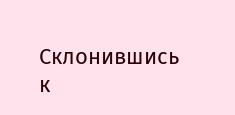Склонившись к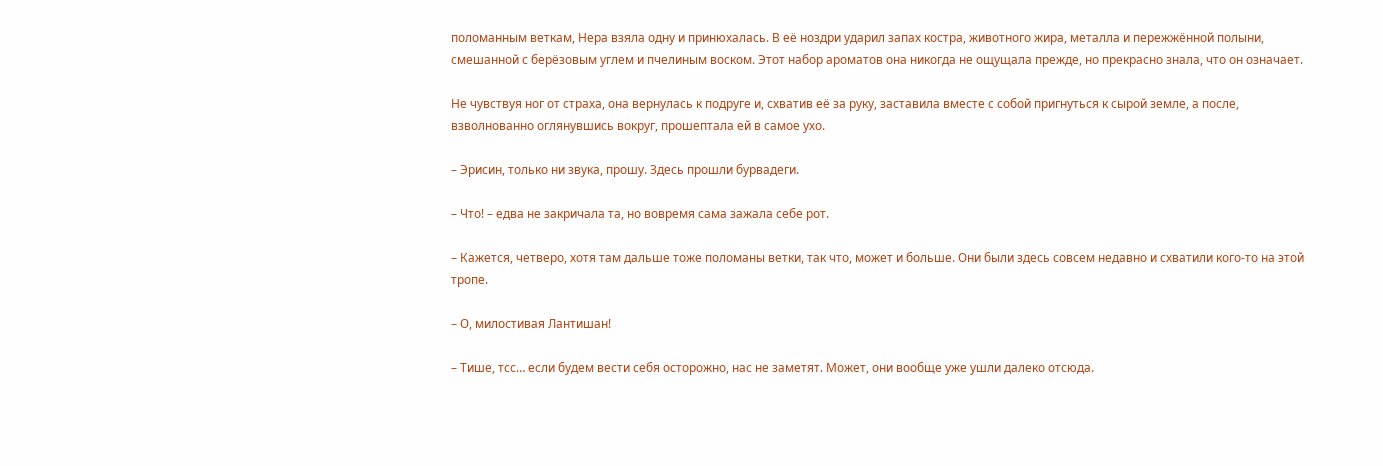поломанным веткам, Нера взяла одну и принюхалась. В её ноздри ударил запах костра, животного жира, металла и пережжённой полыни, смешанной с берёзовым углем и пчелиным воском. Этот набор ароматов она никогда не ощущала прежде, но прекрасно знала, что он означает.

Не чувствуя ног от страха, она вернулась к подруге и, схватив её за руку, заставила вместе с собой пригнуться к сырой земле, а после, взволнованно оглянувшись вокруг, прошептала ей в самое ухо.

– Эрисин, только ни звука, прошу. Здесь прошли бурвадеги.

– Что! – едва не закричала та, но вовремя сама зажала себе рот.

– Кажется, четверо, хотя там дальше тоже поломаны ветки, так что, может и больше. Они были здесь совсем недавно и схватили кого-то на этой тропе.

– О, милостивая Лантишан!

– Тише, тсс… если будем вести себя осторожно, нас не заметят. Может, они вообще уже ушли далеко отсюда.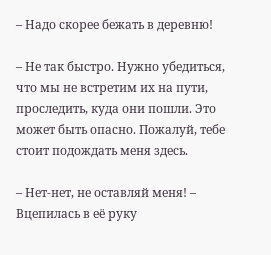– Надо скорее бежать в деревню!

– Не так быстро. Нужно убедиться, что мы не встретим их на пути, проследить, куда они пошли. Это может быть опасно. Пожалуй, тебе стоит подождать меня здесь.

– Нет-нет, не оставляй меня! – Вцепилась в её руку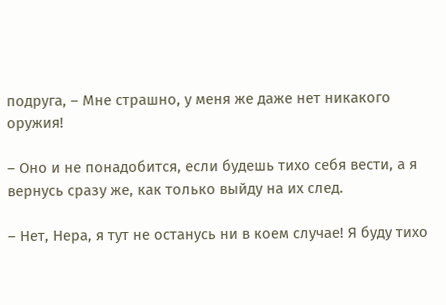подруга, – Мне страшно, у меня же даже нет никакого оружия!

– Оно и не понадобится, если будешь тихо себя вести, а я вернусь сразу же, как только выйду на их след.

– Нет, Нера, я тут не останусь ни в коем случае! Я буду тихо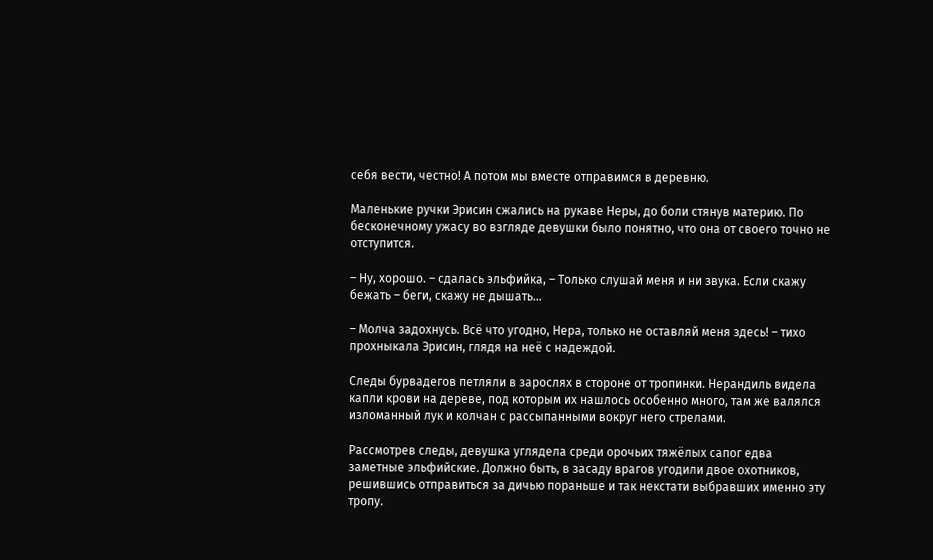себя вести, честно! А потом мы вместе отправимся в деревню.

Маленькие ручки Эрисин сжались на рукаве Неры, до боли стянув материю. По бесконечному ужасу во взгляде девушки было понятно, что она от своего точно не отступится.

– Ну, хорошо. – сдалась эльфийка, – Только слушай меня и ни звука. Если скажу бежать – беги, скажу не дышать…

– Молча задохнусь. Всё что угодно, Нера, только не оставляй меня здесь! – тихо прохныкала Эрисин, глядя на неё с надеждой.

Следы бурвадегов петляли в зарослях в стороне от тропинки. Нерандиль видела капли крови на дереве, под которым их нашлось особенно много, там же валялся изломанный лук и колчан с рассыпанными вокруг него стрелами.

Рассмотрев следы, девушка углядела среди орочьих тяжёлых сапог едва заметные эльфийские. Должно быть, в засаду врагов угодили двое охотников, решившись отправиться за дичью пораньше и так некстати выбравших именно эту тропу.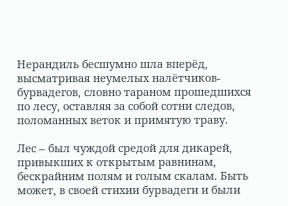Нерандиль бесшумно шла вперёд, высматривая неумелых налётчиков-бурвадегов, словно тараном прошедшихся по лесу, оставляя за собой сотни следов, поломанных веток и примятую траву.

Лес – был чуждой средой для дикарей, привыкших к открытым равнинам, бескрайним полям и голым скалам. Быть может, в своей стихии бурвадеги и были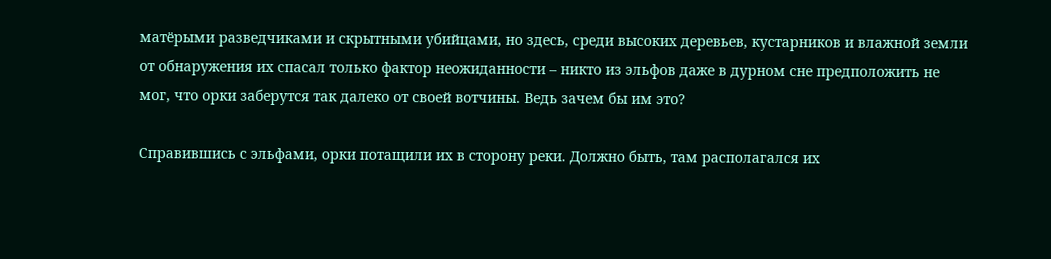матёрыми разведчиками и скрытными убийцами, но здесь, среди высоких деревьев, кустарников и влажной земли от обнаружения их спасал только фактор неожиданности – никто из эльфов даже в дурном сне предположить не мог, что орки заберутся так далеко от своей вотчины. Ведь зачем бы им это?

Справившись с эльфами, орки потащили их в сторону реки. Должно быть, там располагался их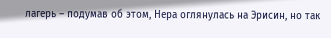лагерь – подумав об этом, Нера оглянулась на Эрисин, но так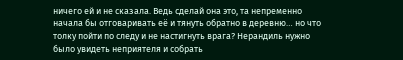ничего ей и не сказала. Ведь сделай она это, та непременно начала бы отговаривать её и тянуть обратно в деревню… но что толку пойти по следу и не настигнуть врага? Нерандиль нужно было увидеть неприятеля и собрать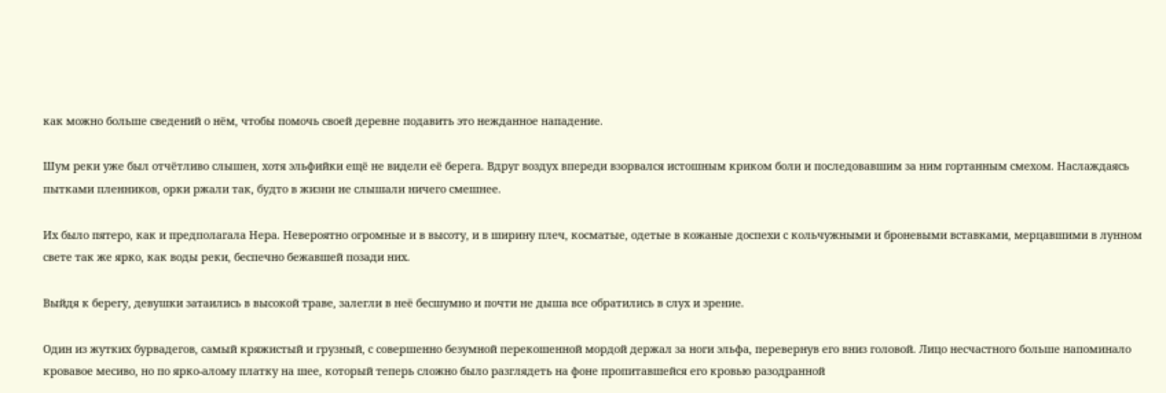как можно больше сведений о нём, чтобы помочь своей деревне подавить это нежданное нападение.

Шум реки уже был отчётливо слышен, хотя эльфийки ещё не видели её берега. Вдруг воздух впереди взорвался истошным криком боли и последовавшим за ним гортанным смехом. Наслаждаясь пытками пленников, орки ржали так, будто в жизни не слышали ничего смешнее.

Их было пятеро, как и предполагала Нера. Невероятно огромные и в высоту, и в ширину плеч, косматые, одетые в кожаные доспехи с кольчужными и броневыми вставками, мерцавшими в лунном свете так же ярко, как воды реки, беспечно бежавшей позади них.

Выйдя к берегу, девушки затаились в высокой траве, залегли в неё бесшумно и почти не дыша все обратились в слух и зрение.

Один из жутких бурвадегов, самый кряжистый и грузный, с совершенно безумной перекошенной мордой держал за ноги эльфа, перевернув его вниз головой. Лицо несчастного больше напоминало кровавое месиво, но по ярко-алому платку на шее, который теперь сложно было разглядеть на фоне пропитавшейся его кровью разодранной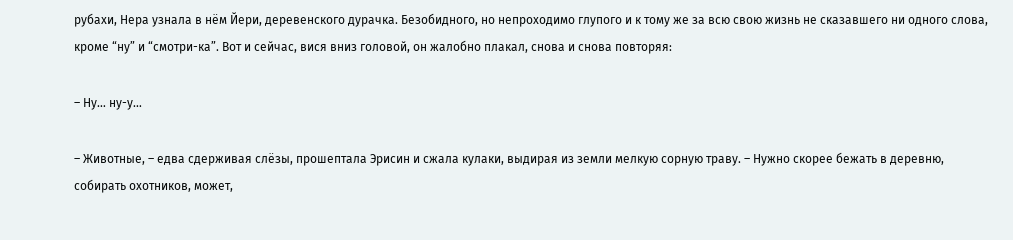рубахи, Нера узнала в нём Йери, деревенского дурачка. Безобидного, но непроходимо глупого и к тому же за всю свою жизнь не сказавшего ни одного слова, кроме “ну” и “смотри-ка”. Вот и сейчас, вися вниз головой, он жалобно плакал, снова и снова повторяя:

– Ну… ну-у…

– Животные, – едва сдерживая слёзы, прошептала Эрисин и сжала кулаки, выдирая из земли мелкую сорную траву. – Нужно скорее бежать в деревню, собирать охотников, может,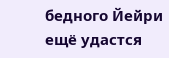бедного Йейри ещё удастся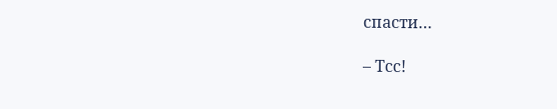спасти…

– Тсс!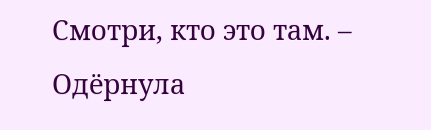Смотри, кто это там. – Одёрнула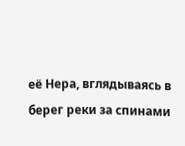её Нера, вглядываясь в берег реки за спинами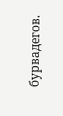бурвадегов.